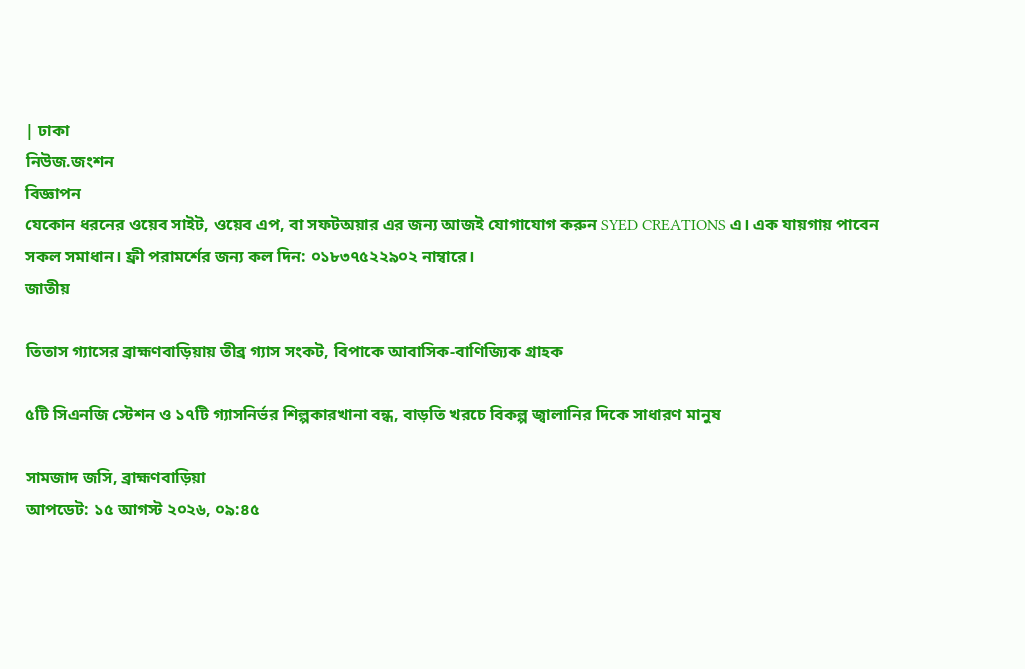| ঢাকা
নিউজ.জংশন
বিজ্ঞাপন
যেকোন ধরনের ওয়েব সাইট, ওয়েব এপ, বা সফটঅয়ার এর জন্য আজই যোগাযোগ করুন SYED CREATIONS এ। এক যায়গায় পাবেন সকল সমাধান। ফ্রী পরামর্শের জন্য কল দিন: ০১৮৩৭৫২২৯০২ নাম্বারে।
জাতীয়

তিতাস গ্যাসের ব্রাহ্মণবাড়িয়ায় তীব্র গ্যাস সংকট, বিপাকে আবাসিক-বাণিজ্যিক গ্রাহক

৫টি সিএনজি স্টেশন ও ১৭টি গ্যাসনির্ভর শিল্পকারখানা বন্ধ, বাড়তি খরচে বিকল্প জ্বালানির দিকে সাধারণ মানুষ

সামজাদ জসি, ব্রাহ্মণবাড়িয়া
আপডেট: ১৫ আগস্ট ২০২৬, ০৯:৪৫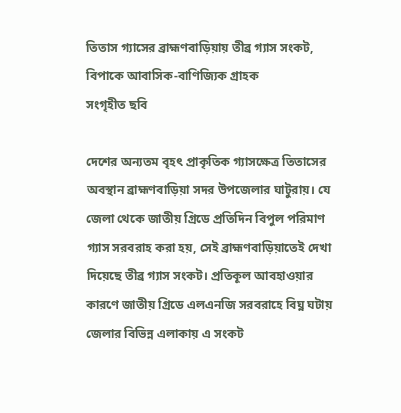তিতাস গ্যাসের ব্রাহ্মণবাড়িয়ায় তীব্র গ্যাস সংকট, বিপাকে আবাসিক-বাণিজ্যিক গ্রাহক
সংগৃহীত ছবি

দেশের অন্যতম বৃহৎ প্রাকৃতিক গ্যাসক্ষেত্র তিতাসের অবস্থান ব্রাহ্মণবাড়িয়া সদর উপজেলার ঘাটুরায়। যে জেলা থেকে জাতীয় গ্রিডে প্রতিদিন বিপুল পরিমাণ গ্যাস সরবরাহ করা হয়, সেই ব্রাহ্মণবাড়িয়াতেই দেখা দিয়েছে তীব্র গ্যাস সংকট। প্রতিকূল আবহাওয়ার কারণে জাতীয় গ্রিডে এলএনজি সরবরাহে বিঘ্ন ঘটায় জেলার বিভিন্ন এলাকায় এ সংকট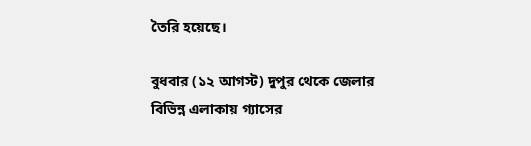তৈরি হয়েছে।

বুধবার (১২ আগস্ট) দুপুর থেকে জেলার বিভিন্ন এলাকায় গ্যাসের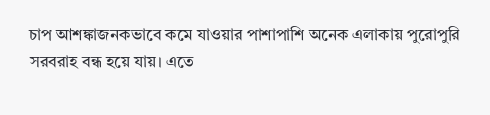চাপ আশঙ্কাজনকভাবে কমে যাওয়ার পাশাপাশি অনেক এলাকায় পুরোপুরি সরবরাহ বন্ধ হয়ে যায়। এতে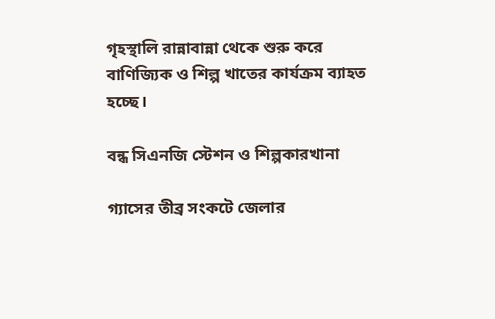গৃহস্থালি রান্নাবান্না থেকে শুরু করে বাণিজ্যিক ও শিল্প খাতের কার্যক্রম ব্যাহত হচ্ছে।

বন্ধ সিএনজি স্টেশন ও শিল্পকারখানা

গ্যাসের তীব্র সংকটে জেলার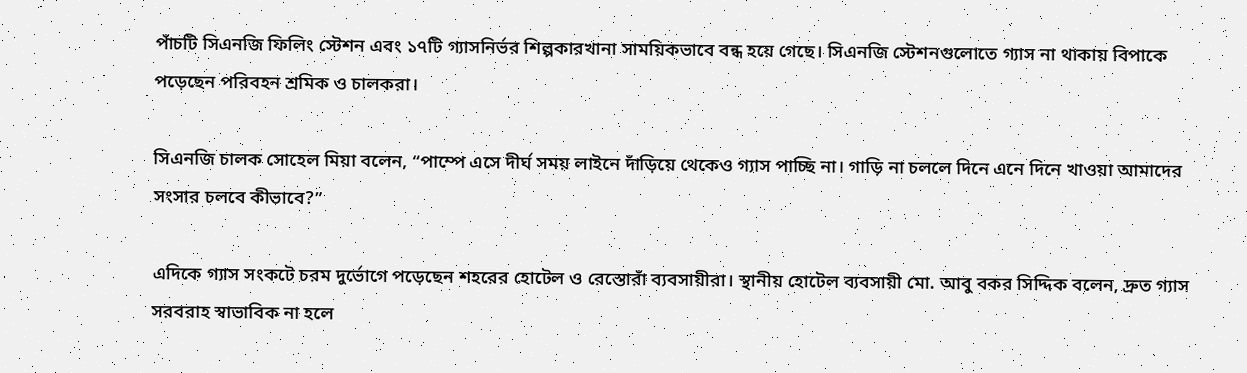পাঁচটি সিএনজি ফিলিং স্টেশন এবং ১৭টি গ্যাসনির্ভর শিল্পকারখানা সাময়িকভাবে বন্ধ হয়ে গেছে। সিএনজি স্টেশনগুলোতে গ্যাস না থাকায় বিপাকে পড়েছেন পরিবহন শ্রমিক ও চালকরা।

সিএনজি চালক সোহেল মিয়া বলেন, “পাম্পে এসে দীর্ঘ সময় লাইনে দাঁড়িয়ে থেকেও গ্যাস পাচ্ছি না। গাড়ি না চললে দিনে এনে দিনে খাওয়া আমাদের সংসার চলবে কীভাবে?”

এদিকে গ্যাস সংকটে চরম দুর্ভোগে পড়েছেন শহরের হোটেল ও রেস্তোরাঁ ব্যবসায়ীরা। স্থানীয় হোটেল ব্যবসায়ী মো. আবু বকর সিদ্দিক বলেন, দ্রুত গ্যাস সরবরাহ স্বাভাবিক না হলে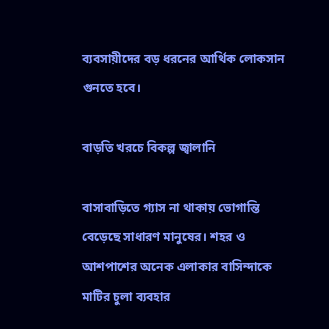ব্যবসায়ীদের বড় ধরনের আর্থিক লোকসান গুনতে হবে।

বাড়তি খরচে বিকল্প জ্বালানি

বাসাবাড়িতে গ্যাস না থাকায় ভোগান্তি বেড়েছে সাধারণ মানুষের। শহর ও আশপাশের অনেক এলাকার বাসিন্দাকে মাটির চুলা ব্যবহার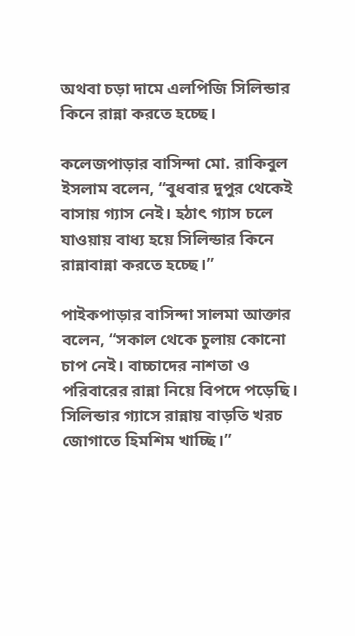অথবা চড়া দামে এলপিজি সিলিন্ডার কিনে রান্না করতে হচ্ছে।

কলেজপাড়ার বাসিন্দা মো. রাকিবুল ইসলাম বলেন, “বুধবার দুপুর থেকেই বাসায় গ্যাস নেই। হঠাৎ গ্যাস চলে যাওয়ায় বাধ্য হয়ে সিলিন্ডার কিনে রান্নাবান্না করতে হচ্ছে।”

পাইকপাড়ার বাসিন্দা সালমা আক্তার বলেন, “সকাল থেকে চুলায় কোনো চাপ নেই। বাচ্চাদের নাশতা ও পরিবারের রান্না নিয়ে বিপদে পড়েছি। সিলিন্ডার গ্যাসে রান্নায় বাড়তি খরচ জোগাতে হিমশিম খাচ্ছি।”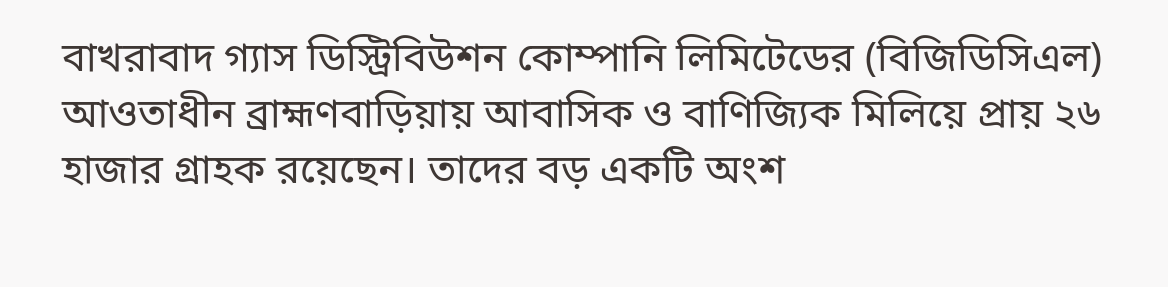বাখরাবাদ গ্যাস ডিস্ট্রিবিউশন কোম্পানি লিমিটেডের (বিজিডিসিএল) আওতাধীন ব্রাহ্মণবাড়িয়ায় আবাসিক ও বাণিজ্যিক মিলিয়ে প্রায় ২৬ হাজার গ্রাহক রয়েছেন। তাদের বড় একটি অংশ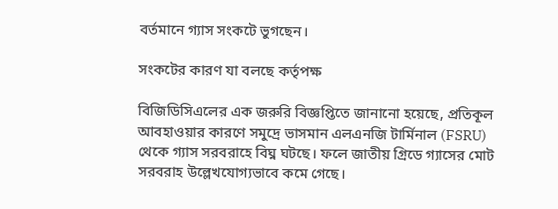বর্তমানে গ্যাস সংকটে ভুগছেন।

সংকটের কারণ যা বলছে কর্তৃপক্ষ

বিজিডিসিএলের এক জরুরি বিজ্ঞপ্তিতে জানানো হয়েছে, প্রতিকূল আবহাওয়ার কারণে সমুদ্রে ভাসমান এলএনজি টার্মিনাল (FSRU) থেকে গ্যাস সরবরাহে বিঘ্ন ঘটছে। ফলে জাতীয় গ্রিডে গ্যাসের মোট সরবরাহ উল্লেখযোগ্যভাবে কমে গেছে।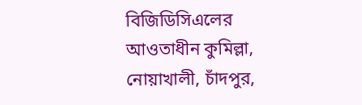বিজিডিসিএলের আওতাধীন কুমিল্লা, নোয়াখালী, চাঁদপুর,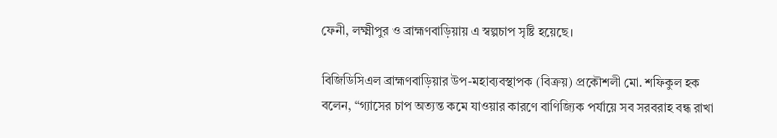ফেনী, লক্ষ্মীপুর ও ব্রাহ্মণবাড়িয়ায় এ স্বল্পচাপ সৃষ্টি হয়েছে।

বিজিডিসিএল ব্রাহ্মণবাড়িয়ার উপ-মহাব্যবস্থাপক (বিক্রয়) প্রকৌশলী মো. শফিকুল হক বলেন, “গ্যাসের চাপ অত্যন্ত কমে যাওয়ার কারণে বাণিজ্যিক পর্যায়ে সব সরবরাহ বন্ধ রাখা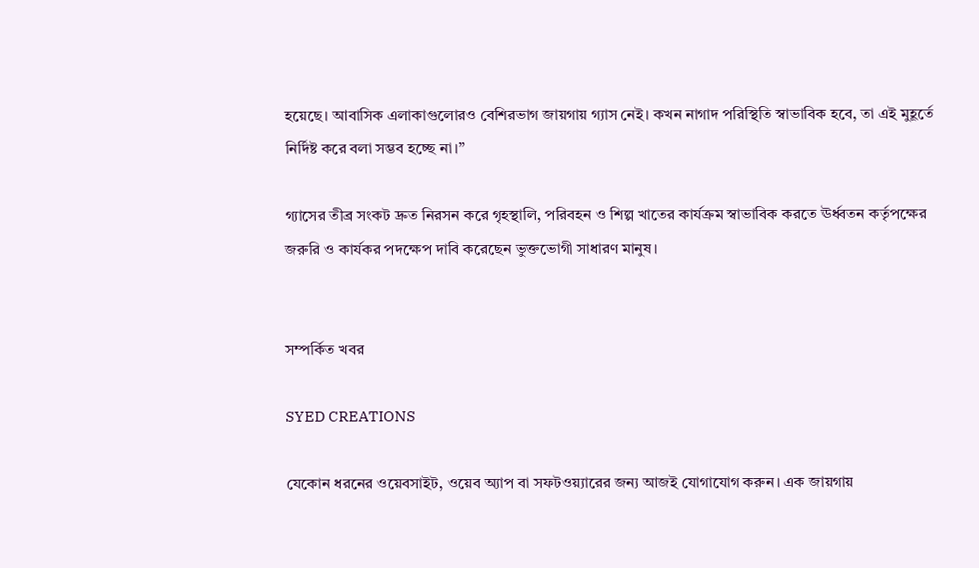হয়েছে। আবাসিক এলাকাগুলোরও বেশিরভাগ জায়গায় গ্যাস নেই। কখন নাগাদ পরিস্থিতি স্বাভাবিক হবে, তা এই মুহূর্তে নির্দিষ্ট করে বলা সম্ভব হচ্ছে না।”

গ্যাসের তীব্র সংকট দ্রুত নিরসন করে গৃহস্থালি, পরিবহন ও শিল্প খাতের কার্যক্রম স্বাভাবিক করতে ঊর্ধ্বতন কর্তৃপক্ষের জরুরি ও কার্যকর পদক্ষেপ দাবি করেছেন ভুক্তভোগী সাধারণ মানুষ।


সম্পর্কিত খবর

SYED CREATIONS

যেকোন ধরনের ওয়েবসাইট, ওয়েব অ্যাপ বা সফটওয়্যারের জন্য আজই যোগাযোগ করুন। এক জায়গায়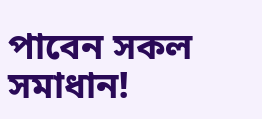পাবেন সকল সমাধান!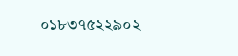০১৮৩৭৫২২৯০২